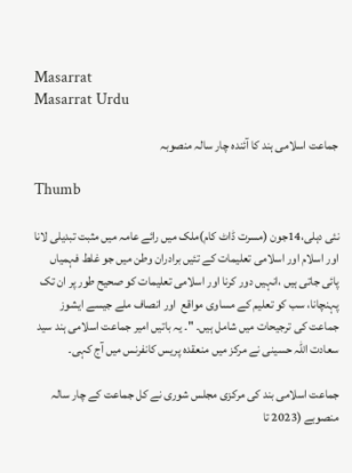Masarrat
Masarrat Urdu

جماعت اسلامی ہند کا آئندہ چار سالہ منصوبہ

Thumb

نئی دہلی،14جون (مسرت ڈاٹ کام)ملک میں رائے عامہ میں مثبت تبدیلی لانا اور اسلام اور اسلامی تعلیمات کے تئیں برادران وطن میں جو غلط فہمیاں پائی جاتی ہیں ،انہیں دور کرنا اور اسلامی تعلیمات کو صحیح طور پر ان تک پہنچانا، سب کو تعلیم کے مساوی مواقع  اور انصاف ملے جیسے ایشوز جماعت کی ترجیحات میں شامل ہیں۔ "۔ یہ باتیں امیر جماعت اسلامی ہند سید سعادت اللہ حسینی نے مرکز میں منعقدہ پریس کانفرنس میں آج کہی۔

جماعت اسلامی بند کی مرکزی مجلس شوری نے کل جماعت کے چار سالہ منصوبے (2023 تا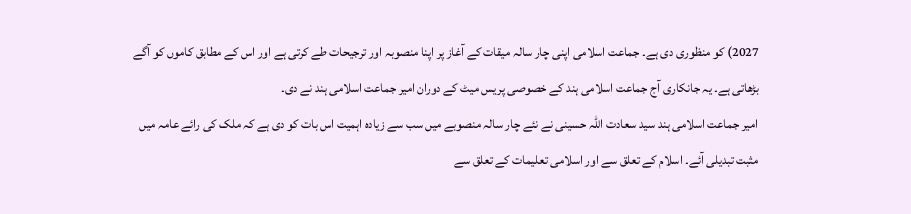2027) کو منظوری دی ہے۔ جماعت اسلامی اپنی چار سالہ میقات کے آغاز پر اپنا منصوبہ اور ترجیحات طے کرتی ہے اور اس کے مطابق کاموں کو آگے بڑھاتی ہے۔ یہ جانکاری آج جماعت اسلامی ہند کے خصوصی پریس میٹ کے دوران امیر جماعت اسلامی ہند نے دی۔
امیر جماعت اسلامی ہند سید سعادت اللہ حسینی نے نئے چار سالہ منصوبے میں سب سے زیادہ اہمیت اس بات کو دی ہے کہ ملک کی رائے عامہ میں مثبت تبدیلی آئے۔ اسلام کے تعلق سے اور اسلامی تعلیمات کے تعلق سے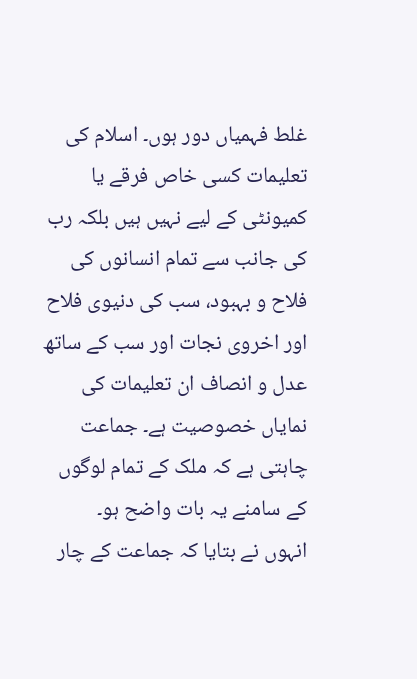غلط فہمیاں دور ہوں۔ اسلام کی تعلیمات کسی خاص فرقے یا کمیونٹی کے لیے نہیں ہیں بلکہ رب کی جانب سے تمام انسانوں کی فلاح و بہبود، سب کی دنیوی فلاح اور اخروی نجات اور سب کے ساتھ عدل و انصاف ان تعلیمات کی نمایاں خصوصیت ہے۔ جماعت چاہتی ہے کہ ملک کے تمام لوگوں کے سامنے یہ بات واضح ہو۔
انہوں نے بتایا کہ جماعت کے چار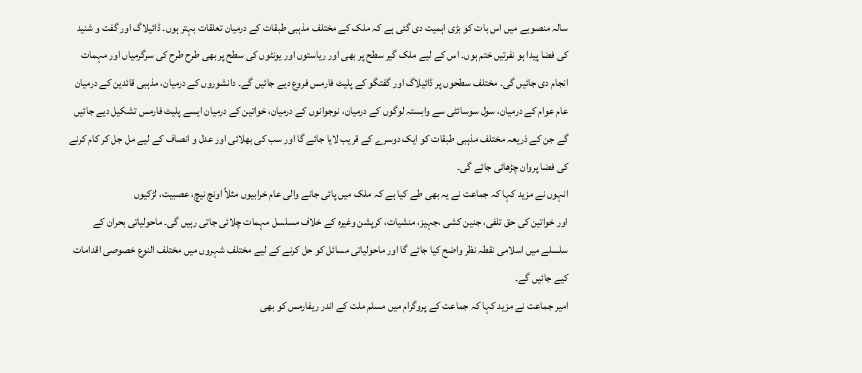سالہ منصوبے میں اس بات کو بڑی اہمیت دی گئی ہے کہ ملک کے مختلف مذہبی طبقات کے درمیان تعلقات بہتر ہوں۔ ڈائیلاگ اور گفت و شنید کی فضا پیدا ہو نفرتیں ختم ہوں۔ اس کے لیے ملک گیر سطح پر بھی اور ریاستوں اور یونٹوں کی سطح پر بھی طرح طرح کی سرگرمیاں اور مہمات انجام دی جائیں گی۔ مختلف سطحوں پر ڈائیلاگ اور گفتگو کے پلیٹ فارمس فروع دیے جائیں گے۔ دانشوروں کے درمیان، مذہبی قائدین کے درمیان عام عوام کے درمیان، سول سوسائٹی سے وابستہ لوگوں کے درمیان، نوجوانوں کے درمیان، خواتین کے درمیان ایسے پلیٹ فارمس تشکیل دیے جائیں گے جن کے ذریعہ مختلف مذہبی طبقات کو ایک دوسرے کے قریب لایا جائے گا اور سب کی بھلائی اور عدل و انصاف کے لیے مل جل کر کام کرنے کی فضا پروان چڑھائی جائے گی۔
انہوں نے مزید کہا کہ جماعت نے یہ بھی طے کیا ہے کہ ملک میں پائی جانے والی عام خرابیوں مثلاً اونچ نیچ، عصبیت، لڑکیوں
اور خواتین کی حق تلفی، جنین کشی ،جہیز، منشیات، کرپشن وغیرہ کے خلاف مسلسل مہمات چلائی جاتی رہیں گی۔ ماحولیاتی بحران کے سلسلے میں اسلامی نقطہ نظر واضح کیا جائے گا اور ماحولیاتی مسائل کو حل کرنے کے لیے مختلف شہروں میں مختلف النوع خصوصی اقدامات کیے جائیں گے۔
امیر جماعت نے مزید کہا کہ جماعت کے پروگرام میں مسلم ملت کے اندر ریفارمس کو بھی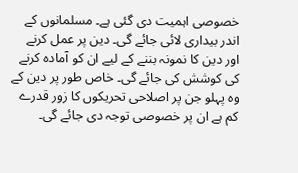خصوصی اہمیت دی گئی ہے۔ مسلمانوں کے اندر بیداری لائی جائے گی۔ دین پر عمل کرنے اور دین کا نمونہ بننے کے لیے ان کو آمادہ کرنے کی کوشش کی جائے گی۔ خاص طور پر دین کے وہ پہلو جن پر اصلاحی تحریکوں کا زور قدرے کم ہے ان پر خصوصی توجہ دی جائے گی۔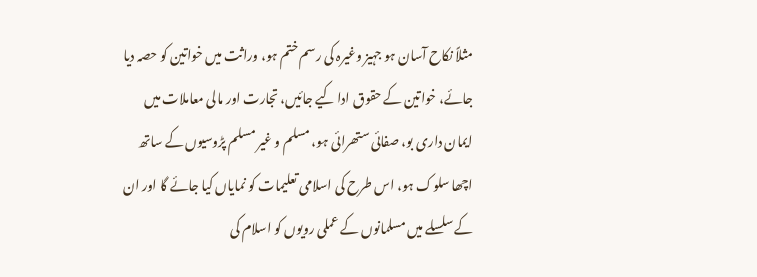مثلاً نکاح آسان ہو جہیز وغیرہ کی رسم ختم ہو، وراثت میں خواتین کو حصہ دیا جائے، خواتین کے حقوق ادا کیے جائیں، تجارت اور مالی معاملات میں ایمان داری بو، صفائی ستھرائی ہو، مسلم و غیر مسلم پڑوسیوں کے ساتھ اچھا سلوک ہو، اس طرح کی اسلامی تعلیمات کو نمایاں کیا جائے گا اور ان کے سلسلے میں مسلمانوں کے عملی رویوں کو اسلام کی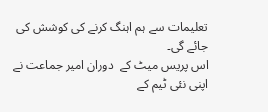تعلیمات سے ہم اہنگ کرنے کی کوشش کی جائے گی۔
اس پریس میٹ کے  دوران امیر جماعت نے اپنی نئی ٹیم کے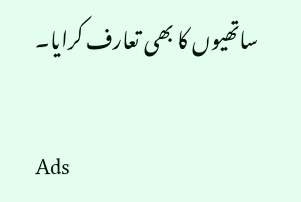ساتھیوں کا بھی تعارف کرایا۔

Ads